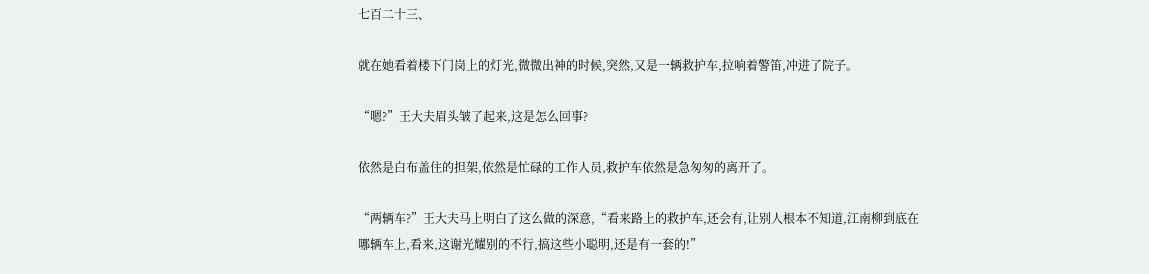七百二十三、

就在她看着楼下门岗上的灯光,微微出神的时候,突然,又是一辆救护车,拉响着警笛,冲进了院子。

“嗯?”王大夫眉头皱了起来,这是怎么回事?

依然是白布盖住的担架,依然是忙碌的工作人员,救护车依然是急匆匆的离开了。

“两辆车?”王大夫马上明白了这么做的深意,“看来路上的救护车,还会有,让别人根本不知道,江南柳到底在哪辆车上,看来,这谢光耀别的不行,搞这些小聪明,还是有一套的!”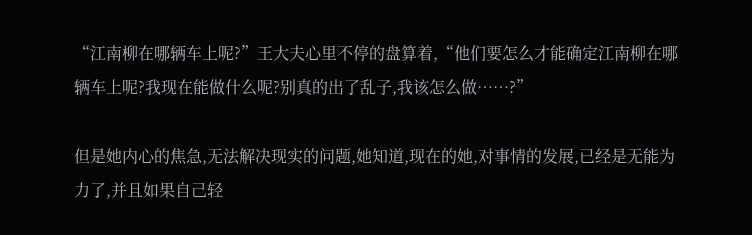“江南柳在哪辆车上呢?”王大夫心里不停的盘算着,“他们要怎么才能确定江南柳在哪辆车上呢?我现在能做什么呢?别真的出了乱子,我该怎么做……?”

但是她内心的焦急,无法解决现实的问题,她知道,现在的她,对事情的发展,已经是无能为力了,并且如果自己轻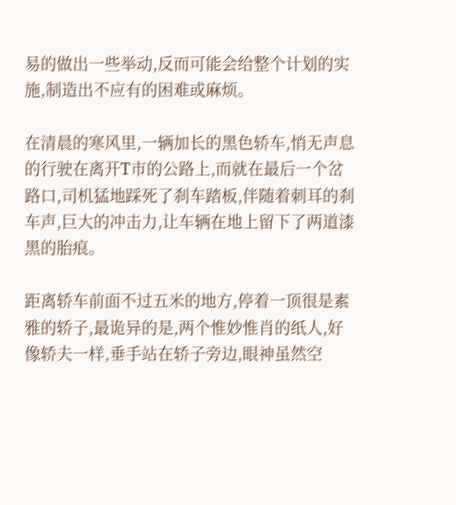易的做出一些举动,反而可能会给整个计划的实施,制造出不应有的困难或麻烦。

在清晨的寒风里,一辆加长的黑色轿车,悄无声息的行驶在离开T市的公路上,而就在最后一个岔路口,司机猛地踩死了刹车踏板,伴随着刺耳的刹车声,巨大的冲击力,让车辆在地上留下了两道漆黑的胎痕。

距离轿车前面不过五米的地方,停着一顶很是素雅的轿子,最诡异的是,两个惟妙惟肖的纸人,好像轿夫一样,垂手站在轿子旁边,眼神虽然空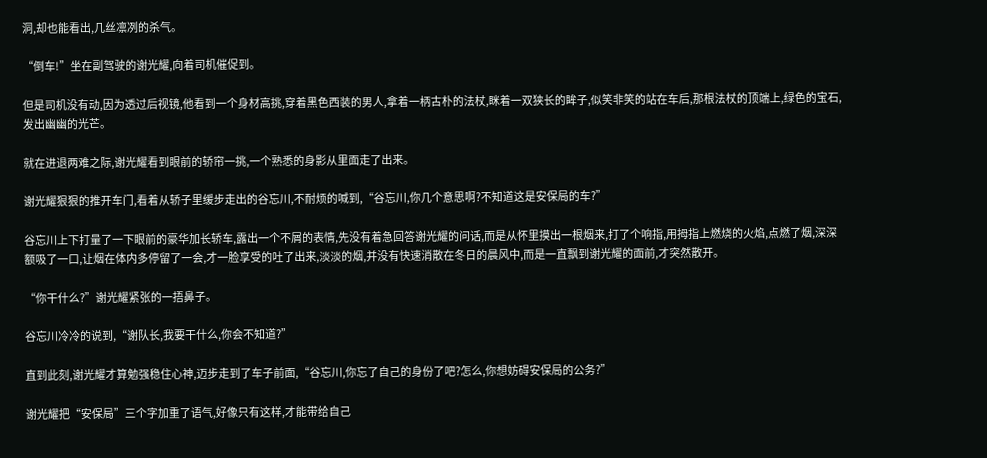洞,却也能看出,几丝凛冽的杀气。

“倒车!”坐在副驾驶的谢光耀,向着司机催促到。

但是司机没有动,因为透过后视镜,他看到一个身材高挑,穿着黑色西装的男人,拿着一柄古朴的法杖,眯着一双狭长的眸子,似笑非笑的站在车后,那根法杖的顶端上,绿色的宝石,发出幽幽的光芒。

就在进退两难之际,谢光耀看到眼前的轿帘一挑,一个熟悉的身影从里面走了出来。

谢光耀狠狠的推开车门,看着从轿子里缓步走出的谷忘川,不耐烦的喊到,“谷忘川,你几个意思啊?不知道这是安保局的车?”

谷忘川上下打量了一下眼前的豪华加长轿车,露出一个不屑的表情,先没有着急回答谢光耀的问话,而是从怀里摸出一根烟来,打了个响指,用拇指上燃烧的火焰,点燃了烟,深深额吸了一口,让烟在体内多停留了一会,才一脸享受的吐了出来,淡淡的烟,并没有快速消散在冬日的晨风中,而是一直飘到谢光耀的面前,才突然散开。

“你干什么?”谢光耀紧张的一捂鼻子。

谷忘川冷冷的说到,“谢队长,我要干什么,你会不知道?”

直到此刻,谢光耀才算勉强稳住心神,迈步走到了车子前面,“谷忘川,你忘了自己的身份了吧?怎么,你想妨碍安保局的公务?”

谢光耀把“安保局”三个字加重了语气,好像只有这样,才能带给自己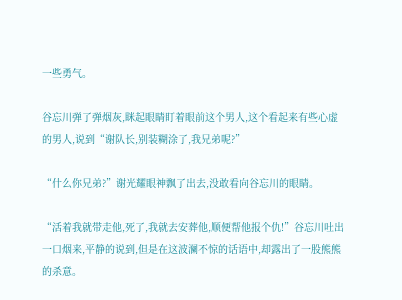一些勇气。

谷忘川弹了弹烟灰,眯起眼睛盯着眼前这个男人,这个看起来有些心虚的男人,说到“谢队长,别装糊涂了,我兄弟呢?”

“什么你兄弟?”谢光耀眼神飘了出去,没敢看向谷忘川的眼睛。

“活着我就带走他,死了,我就去安葬他,顺便帮他报个仇!”谷忘川吐出一口烟来,平静的说到,但是在这波澜不惊的话语中,却露出了一股熊熊的杀意。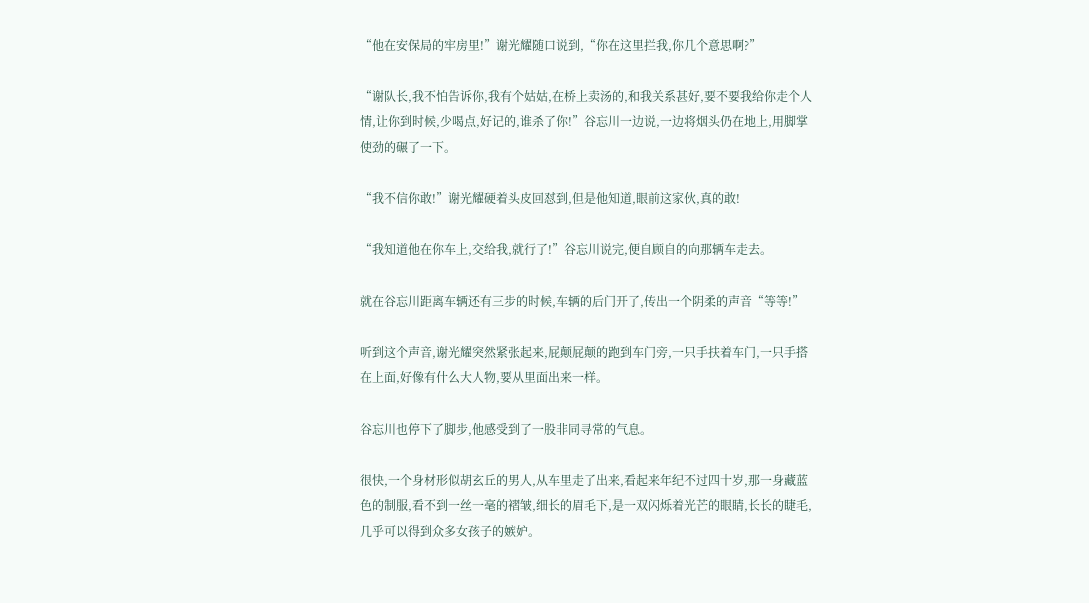“他在安保局的牢房里!”谢光耀随口说到,“你在这里拦我,你几个意思啊?”

“谢队长,我不怕告诉你,我有个姑姑,在桥上卖汤的,和我关系甚好,要不要我给你走个人情,让你到时候,少喝点,好记的,谁杀了你!”谷忘川一边说,一边将烟头仍在地上,用脚掌使劲的碾了一下。

“我不信你敢!”谢光耀硬着头皮回怼到,但是他知道,眼前这家伙,真的敢!

“我知道他在你车上,交给我,就行了!”谷忘川说完,便自顾自的向那辆车走去。

就在谷忘川距离车辆还有三步的时候,车辆的后门开了,传出一个阴柔的声音“等等!”

听到这个声音,谢光耀突然紧张起来,屁颠屁颠的跑到车门旁,一只手扶着车门,一只手搭在上面,好像有什么大人物,要从里面出来一样。

谷忘川也停下了脚步,他感受到了一股非同寻常的气息。

很快,一个身材形似胡玄丘的男人,从车里走了出来,看起来年纪不过四十岁,那一身藏蓝色的制服,看不到一丝一毫的褶皱,细长的眉毛下,是一双闪烁着光芒的眼睛,长长的睫毛,几乎可以得到众多女孩子的嫉妒。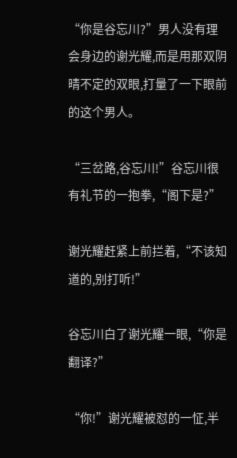“你是谷忘川?”男人没有理会身边的谢光耀,而是用那双阴晴不定的双眼,打量了一下眼前的这个男人。

“三岔路,谷忘川!”谷忘川很有礼节的一抱拳,“阁下是?”

谢光耀赶紧上前拦着,“不该知道的,别打听!”

谷忘川白了谢光耀一眼,“你是翻译?”

“你!”谢光耀被怼的一怔,半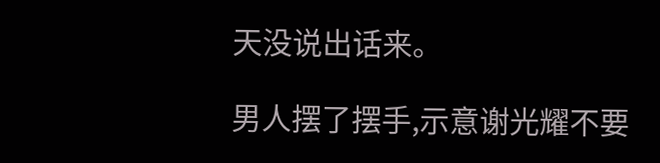天没说出话来。

男人摆了摆手,示意谢光耀不要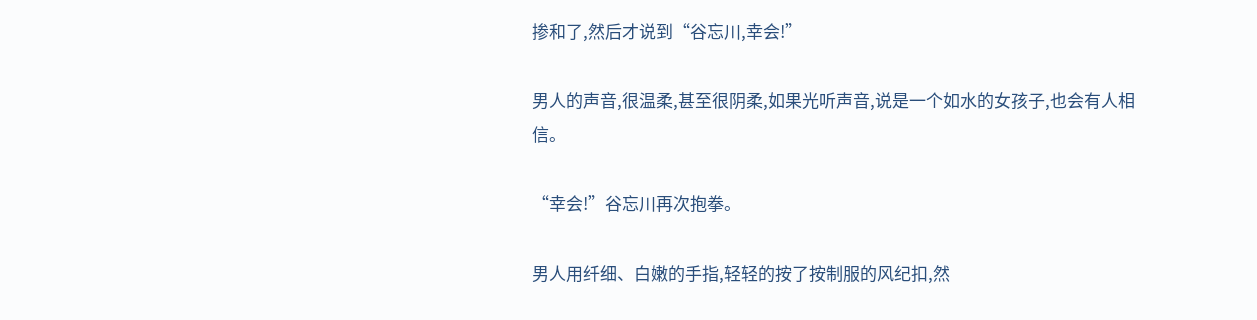掺和了,然后才说到“谷忘川,幸会!”

男人的声音,很温柔,甚至很阴柔,如果光听声音,说是一个如水的女孩子,也会有人相信。

“幸会!”谷忘川再次抱拳。

男人用纤细、白嫩的手指,轻轻的按了按制服的风纪扣,然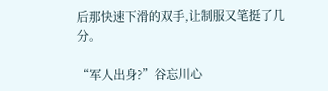后那快速下滑的双手,让制服又笔挺了几分。

“军人出身?”谷忘川心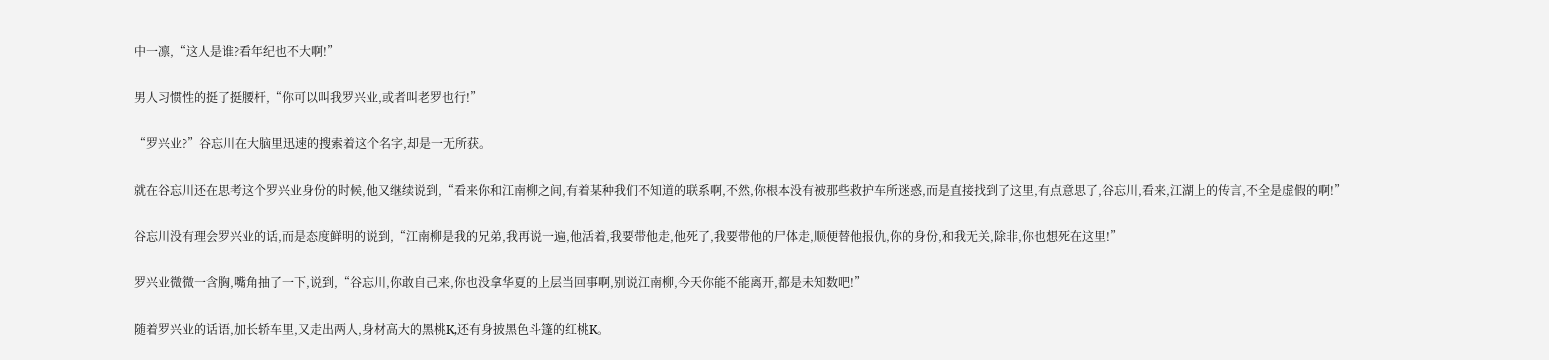中一凛,“这人是谁?看年纪也不大啊!”

男人习惯性的挺了挺腰杆,“你可以叫我罗兴业,或者叫老罗也行!”

“罗兴业?”谷忘川在大脑里迅速的搜索着这个名字,却是一无所获。

就在谷忘川还在思考这个罗兴业身份的时候,他又继续说到,“看来你和江南柳之间,有着某种我们不知道的联系啊,不然,你根本没有被那些救护车所迷惑,而是直接找到了这里,有点意思了,谷忘川,看来,江湖上的传言,不全是虚假的啊!”

谷忘川没有理会罗兴业的话,而是态度鲜明的说到,“江南柳是我的兄弟,我再说一遍,他活着,我要带他走,他死了,我要带他的尸体走,顺便替他报仇,你的身份,和我无关,除非,你也想死在这里!”

罗兴业微微一含胸,嘴角抽了一下,说到,“谷忘川,你敢自己来,你也没拿华夏的上层当回事啊,别说江南柳,今天你能不能离开,都是未知数吧!”

随着罗兴业的话语,加长轿车里,又走出两人,身材高大的黑桃K,还有身披黑色斗篷的红桃K。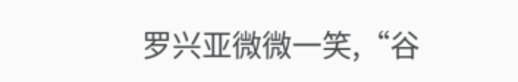罗兴亚微微一笑,“谷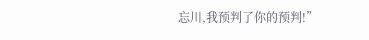忘川,我预判了你的预判!”